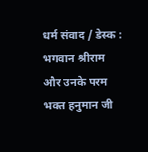धर्म संवाद / डेस्क : भगवान श्रीराम और उनके परम भक्त हनुमान जी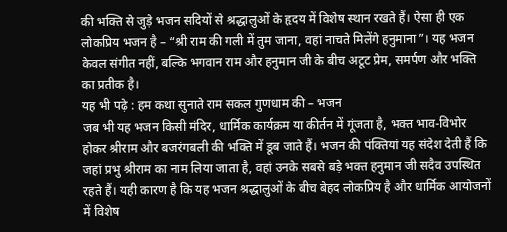की भक्ति से जुड़े भजन सदियों से श्रद्धालुओं के हृदय में विशेष स्थान रखते हैं। ऐसा ही एक लोकप्रिय भजन है – “श्री राम की गली में तुम जाना, वहां नाचते मिलेंगे हनुमाना”। यह भजन केवल संगीत नहीं, बल्कि भगवान राम और हनुमान जी के बीच अटूट प्रेम, समर्पण और भक्ति का प्रतीक है।
यह भी पढ़े : हम कथा सुनाते राम सकल गुणधाम की – भजन
जब भी यह भजन किसी मंदिर, धार्मिक कार्यक्रम या कीर्तन में गूंजता है, भक्त भाव-विभोर होकर श्रीराम और बजरंगबली की भक्ति में डूब जाते हैं। भजन की पंक्तियां यह संदेश देती हैं कि जहां प्रभु श्रीराम का नाम लिया जाता है, वहां उनके सबसे बड़े भक्त हनुमान जी सदैव उपस्थित रहते हैं। यही कारण है कि यह भजन श्रद्धालुओं के बीच बेहद लोकप्रिय है और धार्मिक आयोजनों में विशेष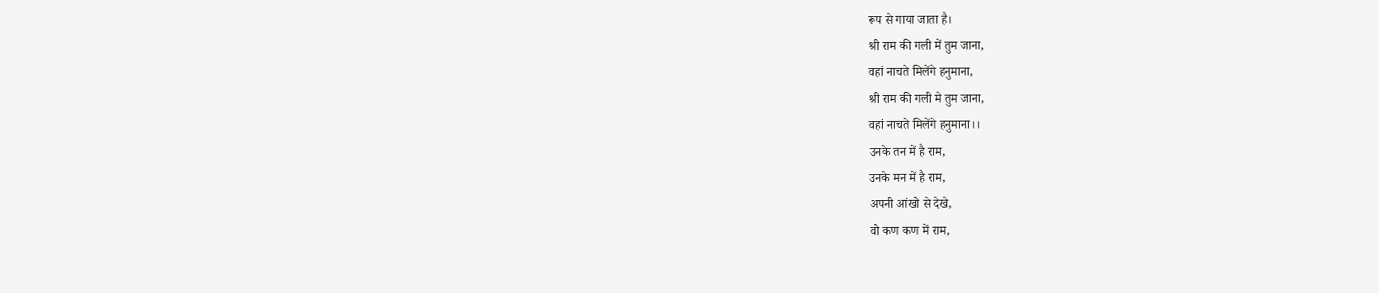रूप से गाया जाता है।
श्री राम की गली में तुम जाना,
वहां नाचते मिलेंगे हनुमाना,
श्री राम की गली मे तुम जाना,
वहां नाचते मिलेंगे हनुमाना।।
उनके तन में है राम,
उनके मन में है राम,
अपनी आंखो से देखे,
वो कण कण में राम,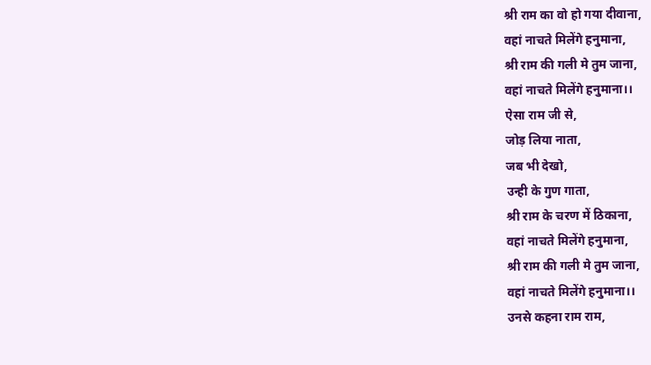श्री राम का वो हो गया दीवाना,
वहां नाचते मिलेंगे हनुमाना,
श्री राम की गली मे तुम जाना,
वहां नाचते मिलेंगे हनुमाना।।
ऐसा राम जी से,
जोड़ लिया नाता,
जब भी देखो,
उन्ही के गुण गाता,
श्री राम के चरण में ठिकाना,
वहां नाचते मिलेंगे हनुमाना,
श्री राम की गली मे तुम जाना,
वहां नाचते मिलेंगे हनुमाना।।
उनसे कहना राम राम,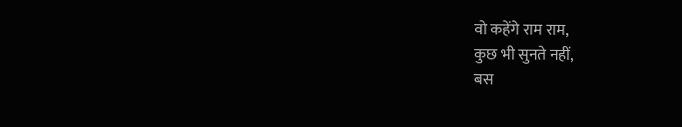वो कहेंगे राम राम,
कुछ भी सुनते नहीं,
बस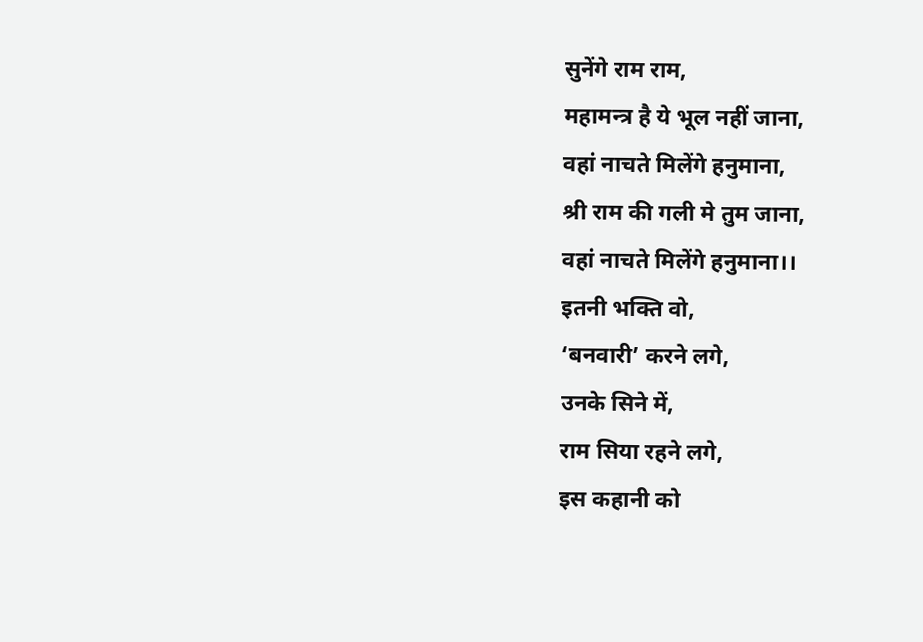सुनेंगे राम राम,
महामन्त्र है ये भूल नहीं जाना,
वहां नाचते मिलेंगे हनुमाना,
श्री राम की गली मे तुम जाना,
वहां नाचते मिलेंगे हनुमाना।।
इतनी भक्ति वो,
‘बनवारी’ करने लगे,
उनके सिने में,
राम सिया रहने लगे,
इस कहानी को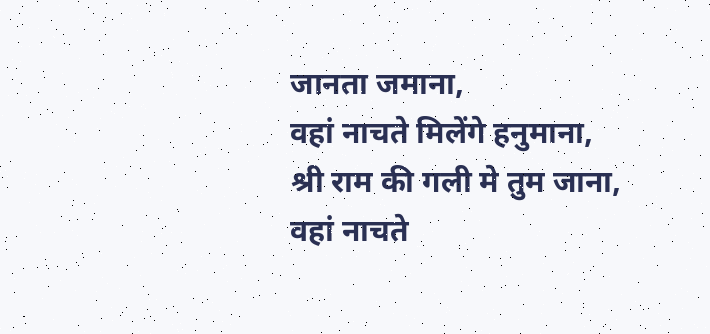जानता जमाना,
वहां नाचते मिलेंगे हनुमाना,
श्री राम की गली मे तुम जाना,
वहां नाचते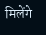मिलेंगे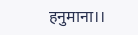हनुमाना।।